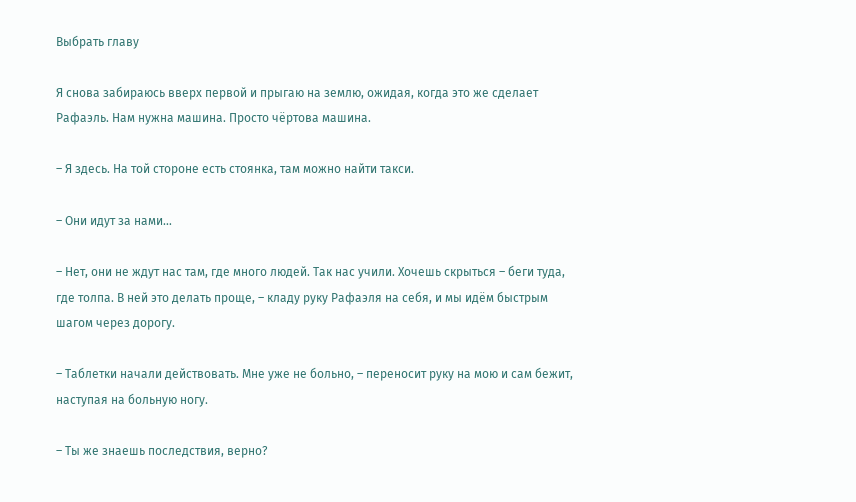Выбрать главу

Я снова забираюсь вверх первой и прыгаю на землю, ожидая, когда это же сделает Рафаэль. Нам нужна машина. Просто чёртова машина.

– Я здесь. На той стороне есть стоянка, там можно найти такси.

– Они идут за нами…

– Нет, они не ждут нас там, где много людей. Так нас учили. Хочешь скрыться – беги туда, где толпа. В ней это делать проще, – кладу руку Рафаэля на себя, и мы идём быстрым шагом через дорогу.

– Таблетки начали действовать. Мне уже не больно, – переносит руку на мою и сам бежит, наступая на больную ногу.

– Ты же знаешь последствия, верно?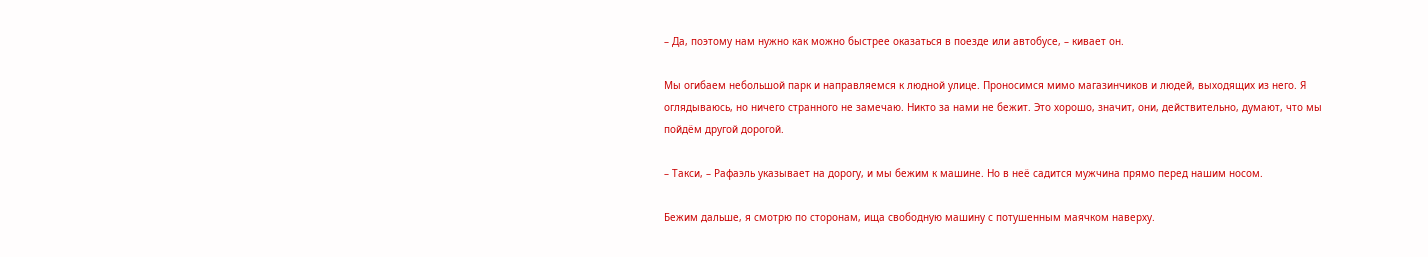– Да, поэтому нам нужно как можно быстрее оказаться в поезде или автобусе, – кивает он.

Мы огибаем небольшой парк и направляемся к людной улице. Проносимся мимо магазинчиков и людей, выходящих из него. Я оглядываюсь, но ничего странного не замечаю. Никто за нами не бежит. Это хорошо, значит, они, действительно, думают, что мы пойдём другой дорогой.

– Такси, – Рафаэль указывает на дорогу, и мы бежим к машине. Но в неё садится мужчина прямо перед нашим носом.

Бежим дальше, я смотрю по сторонам, ища свободную машину с потушенным маячком наверху.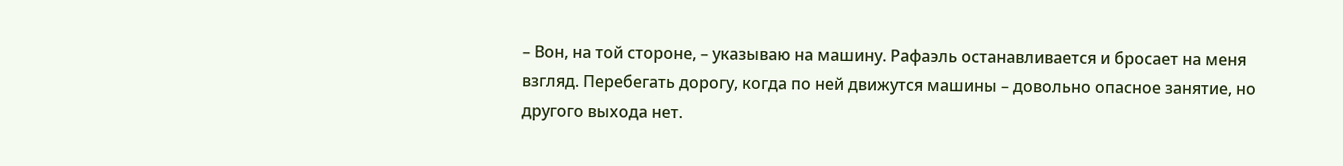– Вон, на той стороне, – указываю на машину. Рафаэль останавливается и бросает на меня взгляд. Перебегать дорогу, когда по ней движутся машины – довольно опасное занятие, но другого выхода нет.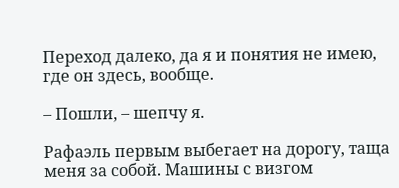Переход далеко, да я и понятия не имею, где он здесь, вообще.

– Пошли, – шепчу я.

Рафаэль первым выбегает на дорогу, таща меня за собой. Машины с визгом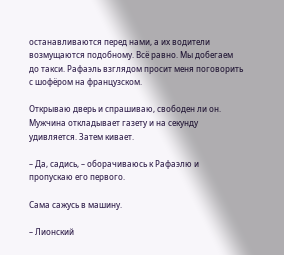останавливаются перед нами, а их водители возмущаются подобному. Всё равно. Мы добегаем до такси. Рафаэль взглядом просит меня поговорить с шофёром на французском.

Открываю дверь и спрашиваю, свободен ли он. Мужчина откладывает газету и на секунду удивляется. Затем кивает.

– Да, садись, – оборачиваюсь к Рафаэлю и пропускаю его первого.

Сама сажусь в машину.

– Лионский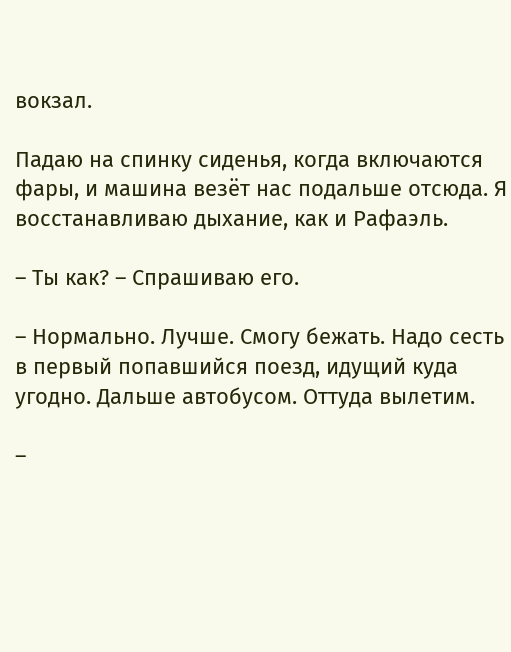вокзал.

Падаю на спинку сиденья, когда включаются фары, и машина везёт нас подальше отсюда. Я восстанавливаю дыхание, как и Рафаэль.

– Ты как? – Спрашиваю его.

– Нормально. Лучше. Смогу бежать. Надо сесть в первый попавшийся поезд, идущий куда угодно. Дальше автобусом. Оттуда вылетим.

–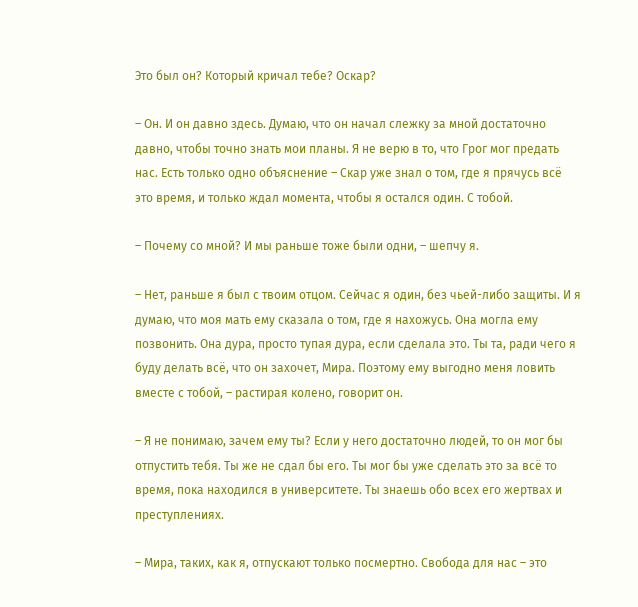Это был он? Который кричал тебе? Оскар?

– Он. И он давно здесь. Думаю, что он начал слежку за мной достаточно давно, чтобы точно знать мои планы. Я не верю в то, что Грог мог предать нас. Есть только одно объяснение – Скар уже знал о том, где я прячусь всё это время, и только ждал момента, чтобы я остался один. С тобой.

– Почему со мной? И мы раньше тоже были одни, – шепчу я.

– Нет, раньше я был с твоим отцом. Сейчас я один, без чьей-либо защиты. И я думаю, что моя мать ему сказала о том, где я нахожусь. Она могла ему позвонить. Она дура, просто тупая дура, если сделала это. Ты та, ради чего я буду делать всё, что он захочет, Мира. Поэтому ему выгодно меня ловить вместе с тобой, – растирая колено, говорит он.

– Я не понимаю, зачем ему ты? Если у него достаточно людей, то он мог бы отпустить тебя. Ты же не сдал бы его. Ты мог бы уже сделать это за всё то время, пока находился в университете. Ты знаешь обо всех его жертвах и преступлениях.

– Мира, таких, как я, отпускают только посмертно. Свобода для нас – это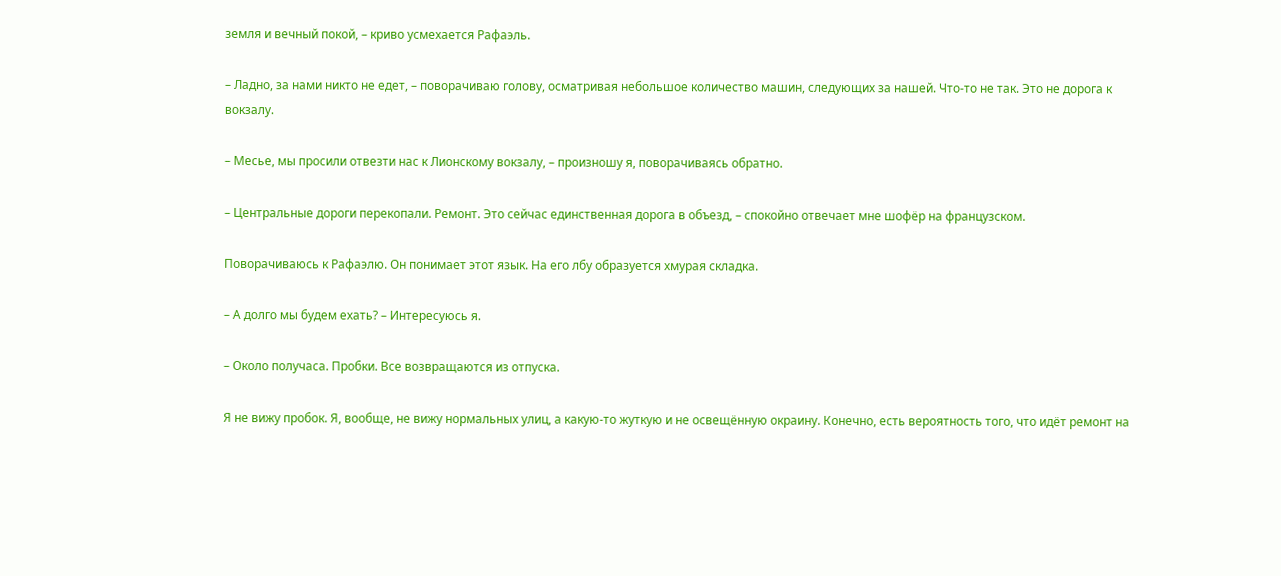земля и вечный покой, – криво усмехается Рафаэль.

– Ладно, за нами никто не едет, – поворачиваю голову, осматривая небольшое количество машин, следующих за нашей. Что-то не так. Это не дорога к вокзалу.

– Месье, мы просили отвезти нас к Лионскому вокзалу, – произношу я, поворачиваясь обратно.

– Центральные дороги перекопали. Ремонт. Это сейчас единственная дорога в объезд, – спокойно отвечает мне шофёр на французском.

Поворачиваюсь к Рафаэлю. Он понимает этот язык. На его лбу образуется хмурая складка.

– А долго мы будем ехать? – Интересуюсь я.

– Около получаса. Пробки. Все возвращаются из отпуска.

Я не вижу пробок. Я, вообще, не вижу нормальных улиц, а какую-то жуткую и не освещённую окраину. Конечно, есть вероятность того, что идёт ремонт на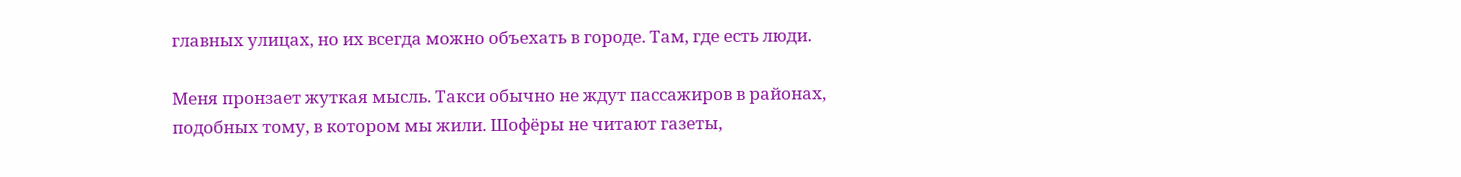главных улицах, но их всегда можно объехать в городе. Там, где есть люди.

Меня пронзает жуткая мысль. Такси обычно не ждут пассажиров в районах, подобных тому, в котором мы жили. Шофёры не читают газеты,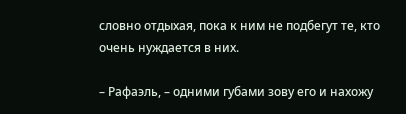словно отдыхая, пока к ним не подбегут те, кто очень нуждается в них.

– Рафаэль, – одними губами зову его и нахожу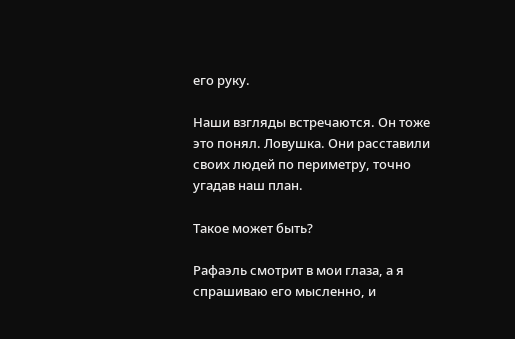его руку.

Наши взгляды встречаются. Он тоже это понял. Ловушка. Они расставили своих людей по периметру, точно угадав наш план.

Такое может быть?

Рафаэль смотрит в мои глаза, а я спрашиваю его мысленно, и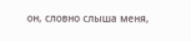он, словно слыша меня,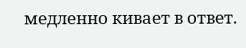медленно кивает в ответ.